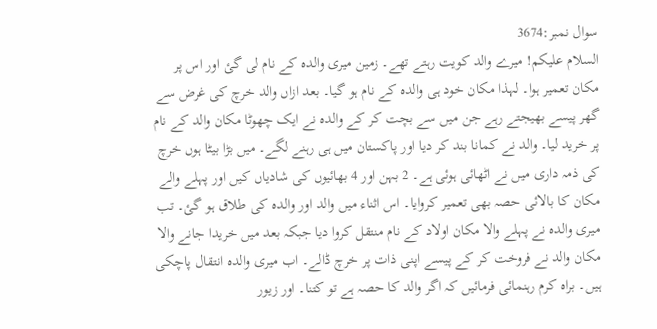سوال نمبر:3674
السلام علیکم! میرے والد کویت رہتے تھے۔ زمین میری والدہ کے نام لی گئ اور اس پر مکان تعمیر ہوا۔ لہذا مکان خود ہی والدہ کے نام ہو گیا۔ بعد ازاں والد خرچ کی غرض سے گھر پیسے بھیجتے رہے جن میں سے بچت کر کے والدہ نے ایک چھوٹا مکان والد کے نام پر خرید لیا۔ والد نے کمانا بند کر دیا اور پاکستان میں ہی رہنے لگے۔ میں بڑا بیٹا ہوں خرچ کی ذمہ داری میں نے اٹھائی ہوئی ہے۔ 2 بہن اور 4 بھائیوں کی شادیاں کیں اور پہلے والے مکان کا بالائی حصہ بھی تعمیر کروایا۔ اس اثناء میں والد اور والدہ کی طلاق ہو گئ۔ تب میری والدہ نے پہلے والا مکان اولاد کے نام منتقل کروا دیا جبکہ بعد میں خریدا جانے والا مکان والد نے فروخت کر کے پیسے اپنی ذات پر خرچ ڈالے۔ اب میری والدہ انتقال پاچکی ہیں۔ براہ کرم رہنمائی فرمائیں کہ اگر والد کا حصہ ہے تو کتنا۔ اور زیور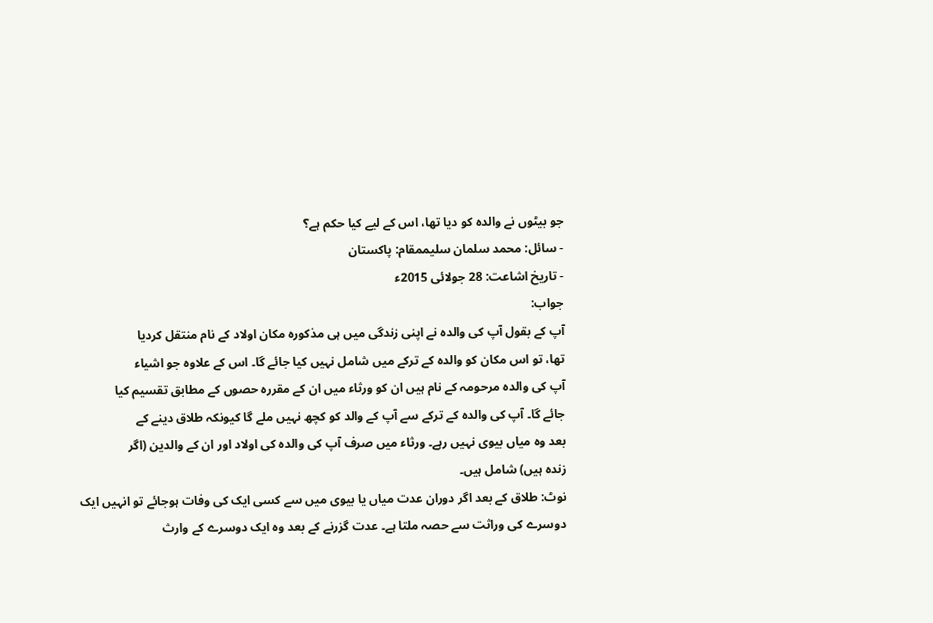جو بیٹوں نے والدہ کو دیا تھا، اس کے لیے کیا حکم ہے؟
- سائل: محمد سلمان سلیممقام: پاکستان
- تاریخ اشاعت: 28 جولائی 2015ء
جواب:
آپ کے بقول آپ کی والدہ نے اپنی زندگی میں ہی مذکورہ مکان اولاد کے نام منتقل کردیا
تھا، تو اس مکان کو والدہ کے ترکے میں شامل نہیں کیا جائے گا۔ اس کے علاوہ جو اشیاء
آپ کی والدہ مرحومہ کے نام ہیں ان کو ورثاء میں ان کے مقررہ حصوں کے مطابق تقسیم کیا
جائے گا۔ آپ کی والدہ کے ترکے سے آپ کے والد کو کچھ نہیں ملے گا کیونکہ طلاق دینے کے
بعد وہ میاں بیوی نہیں رہے۔ ورثاء میں صرف آپ کی والدہ کی اولاد اور ان کے والدین (اگر
زندہ ہیں) شامل ہیں۔
نوٹ: طلاق کے بعد اگر دوران عدت میاں یا بیوی میں سے کسی ایک کی وفات ہوجائے تو انہیں ایک دوسرے کی وراثت سے حصہ ملتا ہے۔ عدت گزرنے کے بعد وہ ایک دوسرے کے وارث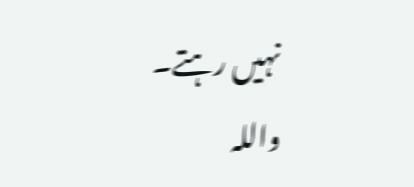نہیں رہتے۔
واللہ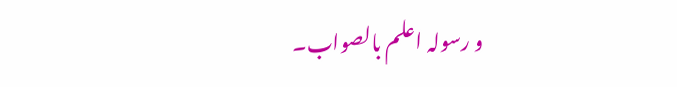و رسولہ اعلم بالصواب۔